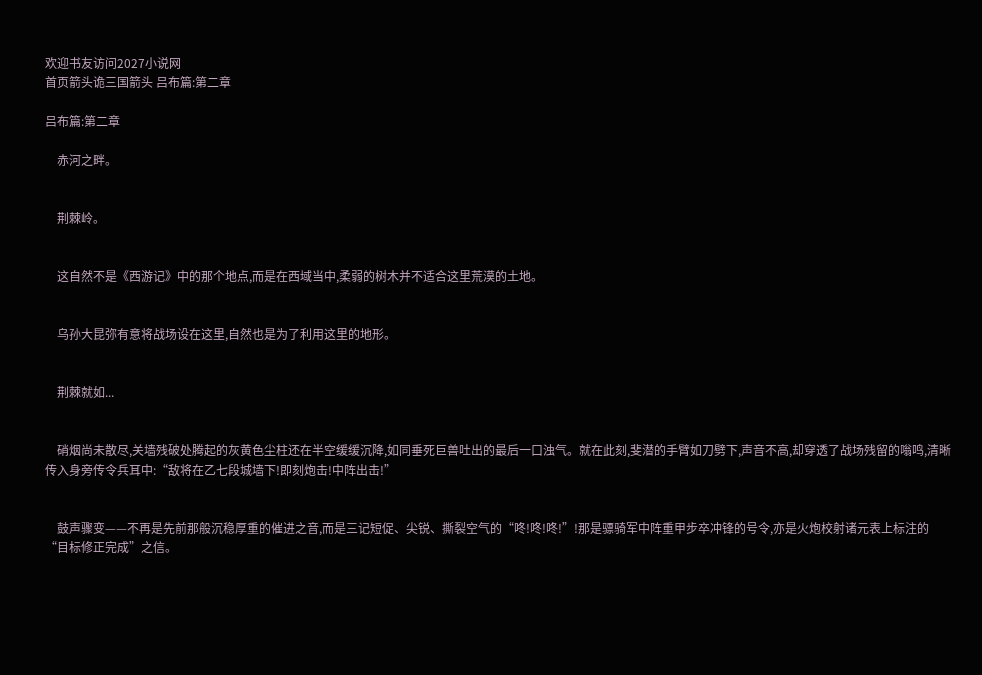欢迎书友访问2027小说网
首页箭头诡三国箭头 吕布篇:第二章

吕布篇:第二章

    赤河之畔。


    荆棘岭。


    这自然不是《西游记》中的那个地点,而是在西域当中,柔弱的树木并不适合这里荒漠的土地。


    乌孙大昆弥有意将战场设在这里,自然也是为了利用这里的地形。


    荆棘就如...


    硝烟尚未散尽,关墙残破处腾起的灰黄色尘柱还在半空缓缓沉降,如同垂死巨兽吐出的最后一口浊气。就在此刻,斐潜的手臂如刀劈下,声音不高,却穿透了战场残留的嗡鸣,清晰传入身旁传令兵耳中:“敌将在乙七段城墙下!即刻炮击!中阵出击!”


    鼓声骤变——不再是先前那般沉稳厚重的催进之音,而是三记短促、尖锐、撕裂空气的“咚!咚!咚!”!那是骠骑军中阵重甲步卒冲锋的号令,亦是火炮校射诸元表上标注的“目标修正完成”之信。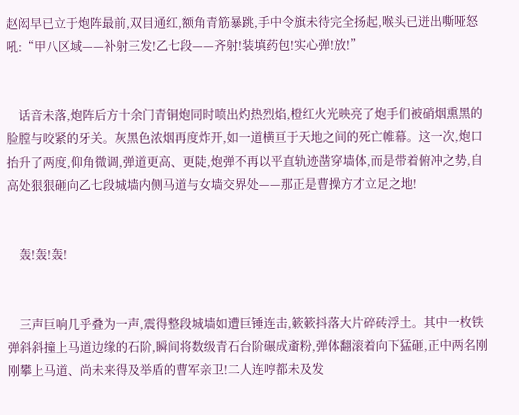赵闳早已立于炮阵最前,双目通红,额角青筋暴跳,手中令旗未待完全扬起,喉头已迸出嘶哑怒吼:“甲八区域——补射三发!乙七段——齐射!装填药包!实心弹!放!”


    话音未落,炮阵后方十余门青铜炮同时喷出灼热烈焰,橙红火光映亮了炮手们被硝烟熏黑的脸膛与咬紧的牙关。灰黑色浓烟再度炸开,如一道横亘于天地之间的死亡帷幕。这一次,炮口抬升了两度,仰角微调,弹道更高、更陡,炮弹不再以平直轨迹凿穿墙体,而是带着俯冲之势,自高处狠狠砸向乙七段城墙内侧马道与女墙交界处——那正是曹操方才立足之地!


    轰!轰!轰!


    三声巨响几乎叠为一声,震得整段城墙如遭巨锤连击,簌簌抖落大片碎砖浮土。其中一枚铁弹斜斜撞上马道边缘的石阶,瞬间将数级青石台阶碾成齑粉,弹体翻滚着向下猛砸,正中两名刚刚攀上马道、尚未来得及举盾的曹军亲卫!二人连哼都未及发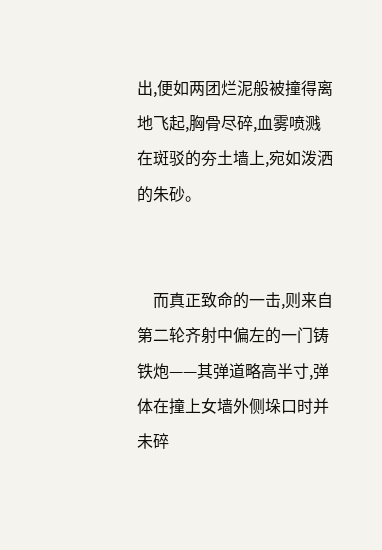出,便如两团烂泥般被撞得离地飞起,胸骨尽碎,血雾喷溅在斑驳的夯土墙上,宛如泼洒的朱砂。


    而真正致命的一击,则来自第二轮齐射中偏左的一门铸铁炮——其弹道略高半寸,弹体在撞上女墙外侧垛口时并未碎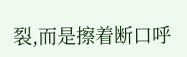裂,而是擦着断口呼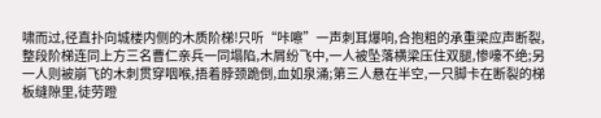啸而过,径直扑向城楼内侧的木质阶梯!只听“咔嚓”一声刺耳爆响,合抱粗的承重梁应声断裂,整段阶梯连同上方三名曹仁亲兵一同塌陷,木屑纷飞中,一人被坠落横梁压住双腿,惨嚎不绝;另一人则被崩飞的木刺贯穿咽喉,捂着脖颈跪倒,血如泉涌;第三人悬在半空,一只脚卡在断裂的梯板缝隙里,徒劳蹬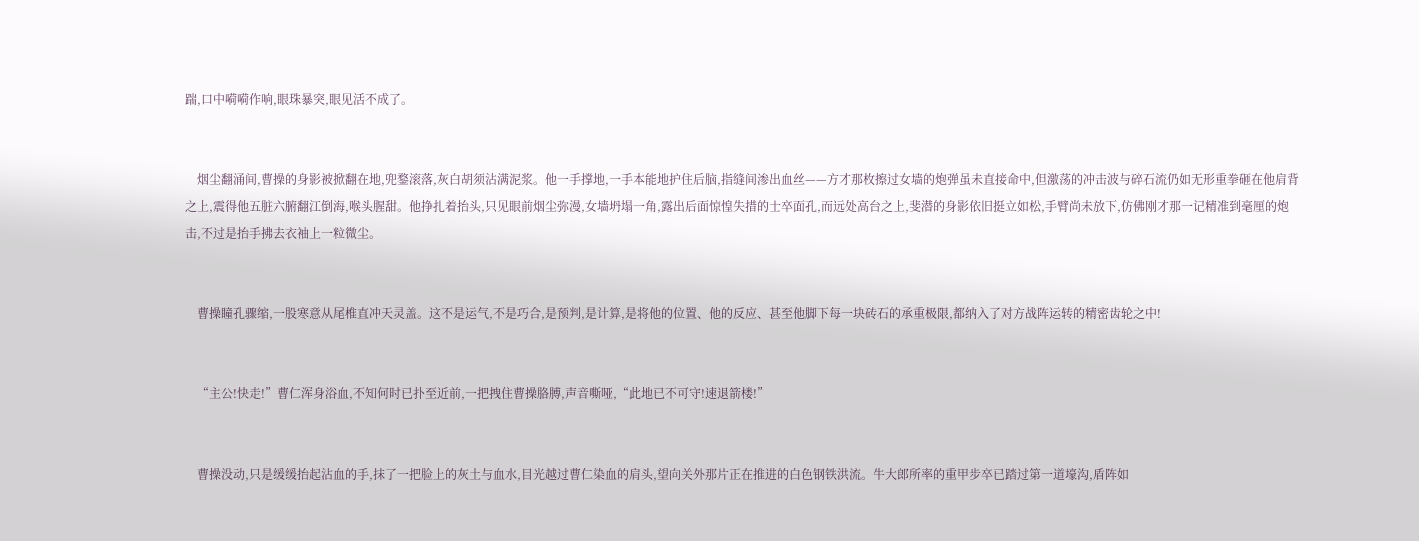踹,口中嗬嗬作响,眼珠暴突,眼见活不成了。


    烟尘翻涌间,曹操的身影被掀翻在地,兜鍪滚落,灰白胡须沾满泥浆。他一手撑地,一手本能地护住后脑,指缝间渗出血丝——方才那枚擦过女墙的炮弹虽未直接命中,但激荡的冲击波与碎石流仍如无形重拳砸在他肩背之上,震得他五脏六腑翻江倒海,喉头腥甜。他挣扎着抬头,只见眼前烟尘弥漫,女墙坍塌一角,露出后面惊惶失措的士卒面孔,而远处高台之上,斐潜的身影依旧挺立如松,手臂尚未放下,仿佛刚才那一记精准到毫厘的炮击,不过是抬手拂去衣袖上一粒微尘。


    曹操瞳孔骤缩,一股寒意从尾椎直冲天灵盖。这不是运气,不是巧合,是预判,是计算,是将他的位置、他的反应、甚至他脚下每一块砖石的承重极限,都纳入了对方战阵运转的精密齿轮之中!


    “主公!快走!”曹仁浑身浴血,不知何时已扑至近前,一把拽住曹操胳膊,声音嘶哑,“此地已不可守!速退箭楼!”


    曹操没动,只是缓缓抬起沾血的手,抹了一把脸上的灰土与血水,目光越过曹仁染血的肩头,望向关外那片正在推进的白色钢铁洪流。牛大郎所率的重甲步卒已踏过第一道壕沟,盾阵如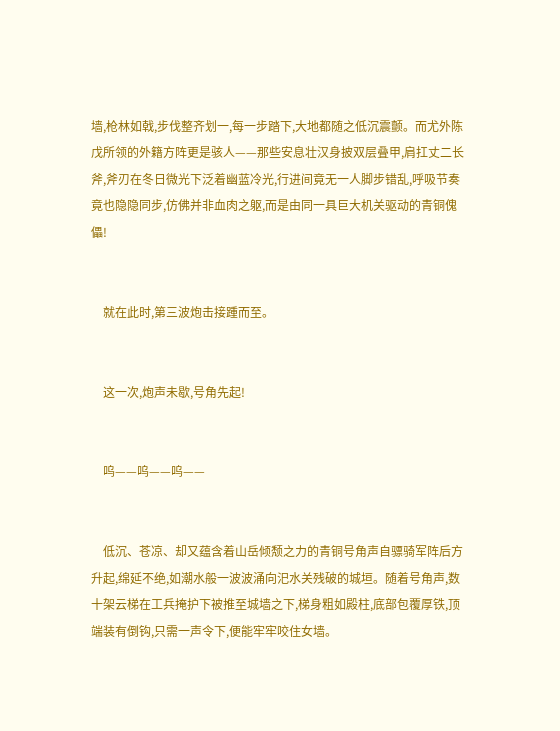墙,枪林如戟,步伐整齐划一,每一步踏下,大地都随之低沉震颤。而尤外陈戊所领的外籍方阵更是骇人——那些安息壮汉身披双层叠甲,肩扛丈二长斧,斧刃在冬日微光下泛着幽蓝冷光,行进间竟无一人脚步错乱,呼吸节奏竟也隐隐同步,仿佛并非血肉之躯,而是由同一具巨大机关驱动的青铜傀儡!


    就在此时,第三波炮击接踵而至。


    这一次,炮声未歇,号角先起!


    呜——呜——呜——


    低沉、苍凉、却又蕴含着山岳倾颓之力的青铜号角声自骠骑军阵后方升起,绵延不绝,如潮水般一波波涌向汜水关残破的城垣。随着号角声,数十架云梯在工兵掩护下被推至城墙之下,梯身粗如殿柱,底部包覆厚铁,顶端装有倒钩,只需一声令下,便能牢牢咬住女墙。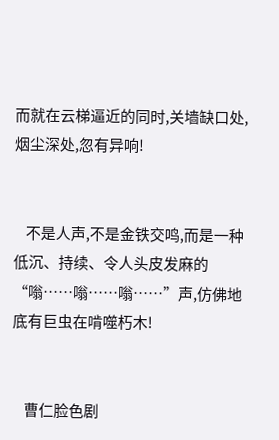而就在云梯逼近的同时,关墙缺口处,烟尘深处,忽有异响!


    不是人声,不是金铁交鸣,而是一种低沉、持续、令人头皮发麻的“嗡……嗡……嗡……”声,仿佛地底有巨虫在啃噬朽木!


    曹仁脸色剧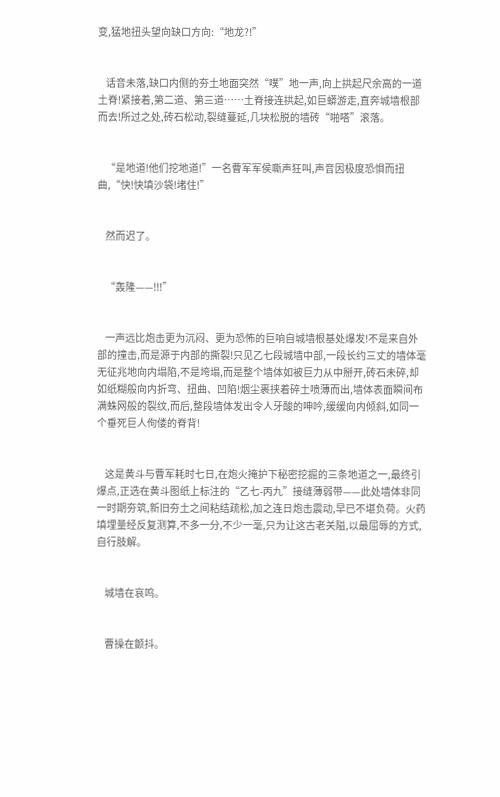变,猛地扭头望向缺口方向:“地龙?!”


    话音未落,缺口内侧的夯土地面突然“噗”地一声,向上拱起尺余高的一道土脊!紧接着,第二道、第三道……土脊接连拱起,如巨蟒游走,直奔城墙根部而去!所过之处,砖石松动,裂缝蔓延,几块松脱的墙砖“啪嗒”滚落。


    “是地道!他们挖地道!”一名曹军军侯嘶声狂叫,声音因极度恐惧而扭曲,“快!快填沙袋!堵住!”


    然而迟了。


    “轰隆——!!!”


    一声远比炮击更为沉闷、更为恐怖的巨响自城墙根基处爆发!不是来自外部的撞击,而是源于内部的撕裂!只见乙七段城墙中部,一段长约三丈的墙体毫无征兆地向内塌陷,不是垮塌,而是整个墙体如被巨力从中掰开,砖石未碎,却如纸糊般向内折弯、扭曲、凹陷!烟尘裹挟着碎土喷薄而出,墙体表面瞬间布满蛛网般的裂纹,而后,整段墙体发出令人牙酸的呻吟,缓缓向内倾斜,如同一个垂死巨人佝偻的脊背!


    这是黄斗与曹军耗时七日,在炮火掩护下秘密挖掘的三条地道之一,最终引爆点,正选在黄斗图纸上标注的“乙七-丙九”接缝薄弱带——此处墙体非同一时期夯筑,新旧夯土之间粘结疏松,加之连日炮击震动,早已不堪负荷。火药填埋量经反复测算,不多一分,不少一毫,只为让这古老关隘,以最屈辱的方式,自行肢解。


    城墙在哀鸣。


    曹操在颤抖。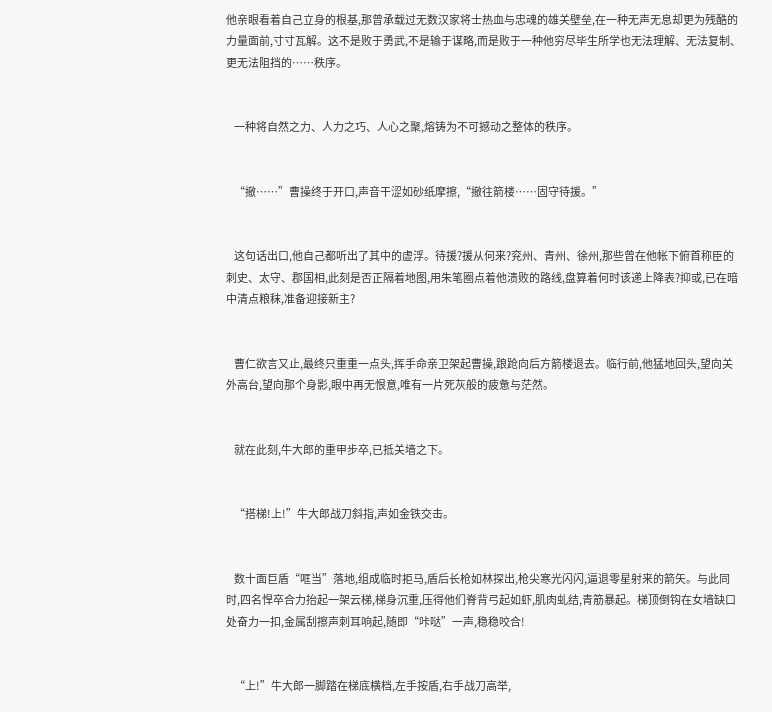他亲眼看着自己立身的根基,那曾承载过无数汉家将士热血与忠魂的雄关壁垒,在一种无声无息却更为残酷的力量面前,寸寸瓦解。这不是败于勇武,不是输于谋略,而是败于一种他穷尽毕生所学也无法理解、无法复制、更无法阻挡的……秩序。


    一种将自然之力、人力之巧、人心之聚,熔铸为不可撼动之整体的秩序。


    “撤……”曹操终于开口,声音干涩如砂纸摩擦,“撤往箭楼……固守待援。”


    这句话出口,他自己都听出了其中的虚浮。待援?援从何来?兖州、青州、徐州,那些曾在他帐下俯首称臣的刺史、太守、郡国相,此刻是否正隔着地图,用朱笔圈点着他溃败的路线,盘算着何时该递上降表?抑或,已在暗中清点粮秣,准备迎接新主?


    曹仁欲言又止,最终只重重一点头,挥手命亲卫架起曹操,踉跄向后方箭楼退去。临行前,他猛地回头,望向关外高台,望向那个身影,眼中再无恨意,唯有一片死灰般的疲惫与茫然。


    就在此刻,牛大郎的重甲步卒,已抵关墙之下。


    “搭梯!上!”牛大郎战刀斜指,声如金铁交击。


    数十面巨盾“哐当”落地,组成临时拒马,盾后长枪如林探出,枪尖寒光闪闪,逼退零星射来的箭矢。与此同时,四名悍卒合力抬起一架云梯,梯身沉重,压得他们脊背弓起如虾,肌肉虬结,青筋暴起。梯顶倒钩在女墙缺口处奋力一扣,金属刮擦声刺耳响起,随即“咔哒”一声,稳稳咬合!


    “上!”牛大郎一脚踏在梯底横档,左手按盾,右手战刀高举,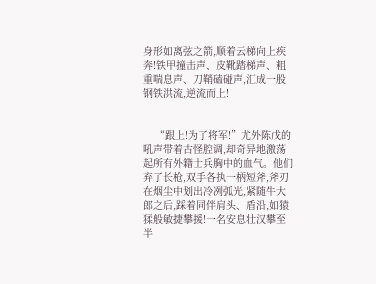身形如离弦之箭,顺着云梯向上疾奔!铁甲撞击声、皮靴踏梯声、粗重喘息声、刀鞘磕碰声,汇成一股钢铁洪流,逆流而上!


    “跟上!为了将军!”尤外陈戊的吼声带着古怪腔调,却奇异地激荡起所有外籍士兵胸中的血气。他们弃了长枪,双手各执一柄短斧,斧刃在烟尘中划出冷冽弧光,紧随牛大郎之后,踩着同伴肩头、盾沿,如猿猱般敏捷攀援!一名安息壮汉攀至半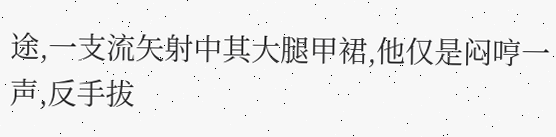途,一支流矢射中其大腿甲裙,他仅是闷哼一声,反手拔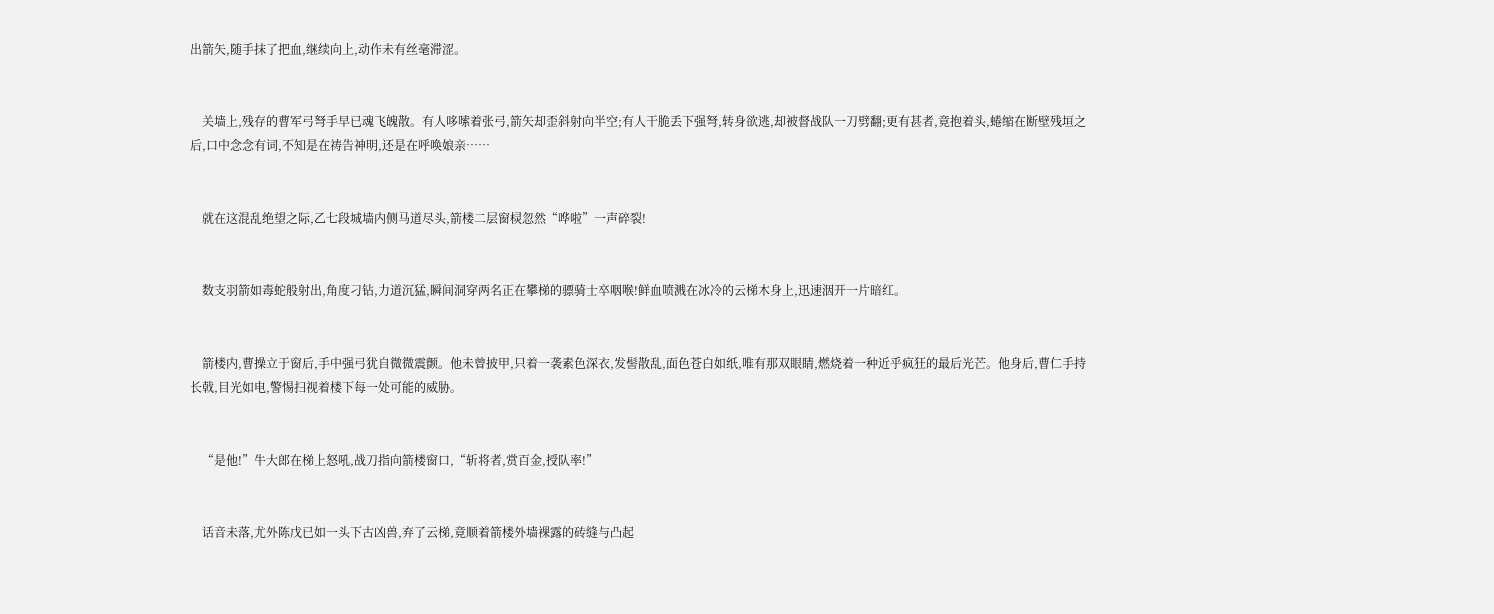出箭矢,随手抹了把血,继续向上,动作未有丝毫滞涩。


    关墙上,残存的曹军弓弩手早已魂飞魄散。有人哆嗦着张弓,箭矢却歪斜射向半空;有人干脆丢下强弩,转身欲逃,却被督战队一刀劈翻;更有甚者,竟抱着头,蜷缩在断壁残垣之后,口中念念有词,不知是在祷告神明,还是在呼唤娘亲……


    就在这混乱绝望之际,乙七段城墙内侧马道尽头,箭楼二层窗棂忽然“哗啦”一声碎裂!


    数支羽箭如毒蛇般射出,角度刁钻,力道沉猛,瞬间洞穿两名正在攀梯的骠骑士卒咽喉!鲜血喷溅在冰冷的云梯木身上,迅速洇开一片暗红。


    箭楼内,曹操立于窗后,手中强弓犹自微微震颤。他未曾披甲,只着一袭素色深衣,发髻散乱,面色苍白如纸,唯有那双眼睛,燃烧着一种近乎疯狂的最后光芒。他身后,曹仁手持长戟,目光如电,警惕扫视着楼下每一处可能的威胁。


    “是他!”牛大郎在梯上怒吼,战刀指向箭楼窗口,“斩将者,赏百金,授队率!”


    话音未落,尤外陈戊已如一头下古凶兽,弃了云梯,竟顺着箭楼外墙裸露的砖缝与凸起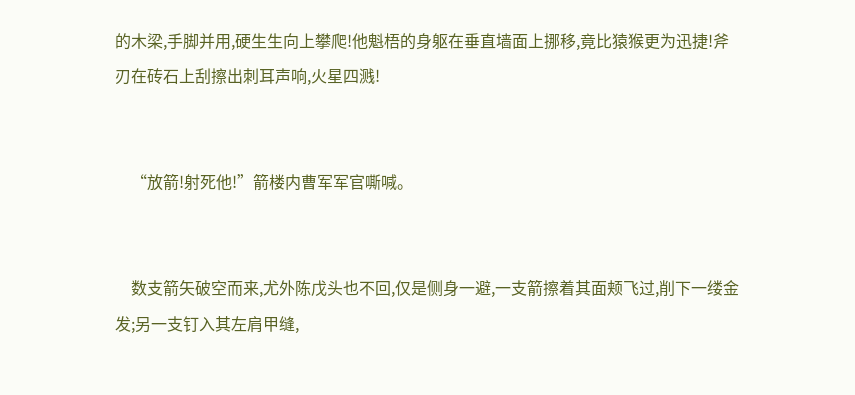的木梁,手脚并用,硬生生向上攀爬!他魁梧的身躯在垂直墙面上挪移,竟比猿猴更为迅捷!斧刃在砖石上刮擦出刺耳声响,火星四溅!


    “放箭!射死他!”箭楼内曹军军官嘶喊。


    数支箭矢破空而来,尤外陈戊头也不回,仅是侧身一避,一支箭擦着其面颊飞过,削下一缕金发;另一支钉入其左肩甲缝,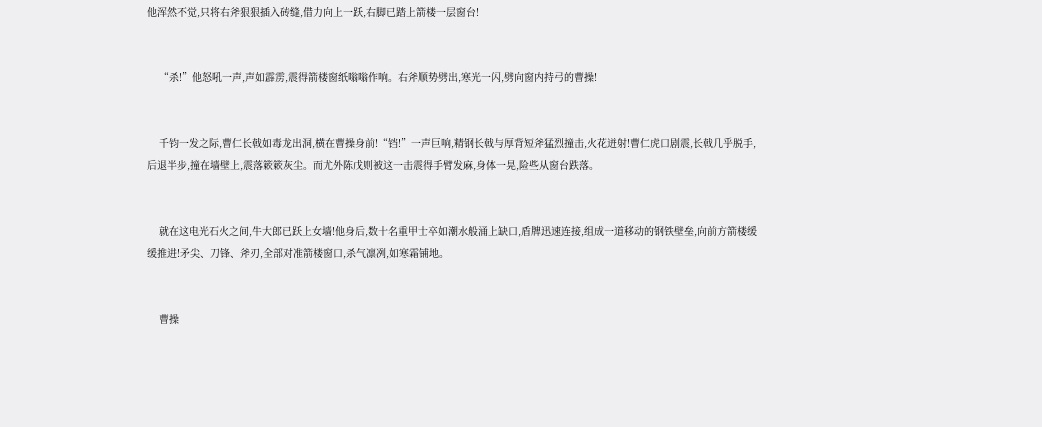他浑然不觉,只将右斧狠狠插入砖缝,借力向上一跃,右脚已踏上箭楼一层窗台!


    “杀!”他怒吼一声,声如霹雳,震得箭楼窗纸嗡嗡作响。右斧顺势劈出,寒光一闪,劈向窗内持弓的曹操!


    千钧一发之际,曹仁长戟如毒龙出洞,横在曹操身前!“铛!”一声巨响,精钢长戟与厚背短斧猛烈撞击,火花迸射!曹仁虎口剧震,长戟几乎脱手,后退半步,撞在墙壁上,震落簌簌灰尘。而尤外陈戊则被这一击震得手臂发麻,身体一晃,险些从窗台跌落。


    就在这电光石火之间,牛大郎已跃上女墙!他身后,数十名重甲士卒如潮水般涌上缺口,盾牌迅速连接,组成一道移动的钢铁壁垒,向前方箭楼缓缓推进!矛尖、刀锋、斧刃,全部对准箭楼窗口,杀气凛冽,如寒霜铺地。


    曹操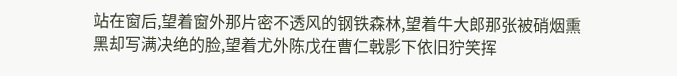站在窗后,望着窗外那片密不透风的钢铁森林,望着牛大郎那张被硝烟熏黑却写满决绝的脸,望着尤外陈戊在曹仁戟影下依旧狞笑挥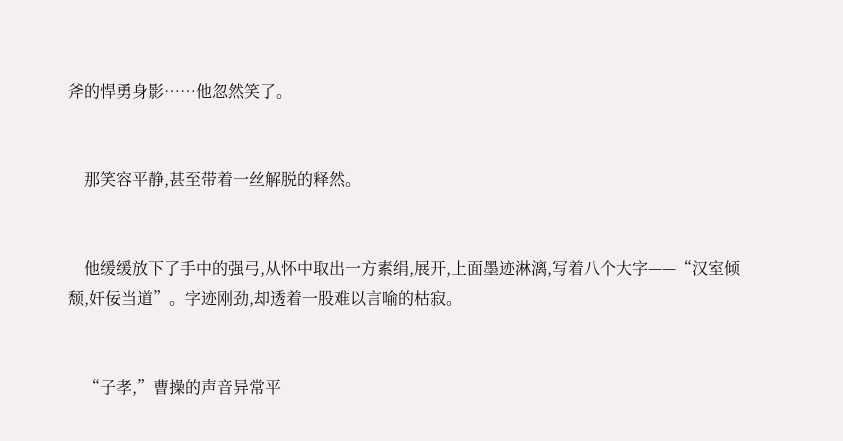斧的悍勇身影……他忽然笑了。


    那笑容平静,甚至带着一丝解脱的释然。


    他缓缓放下了手中的强弓,从怀中取出一方素绢,展开,上面墨迹淋漓,写着八个大字——“汉室倾颓,奸佞当道”。字迹刚劲,却透着一股难以言喻的枯寂。


    “子孝,”曹操的声音异常平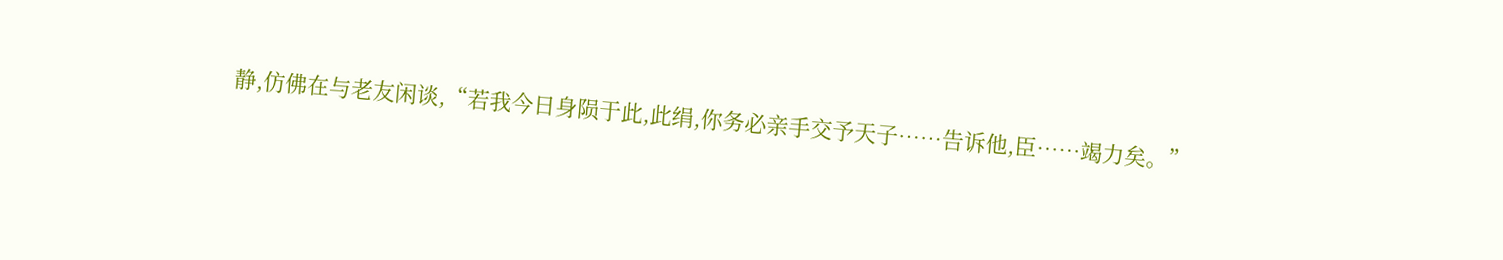静,仿佛在与老友闲谈,“若我今日身陨于此,此绢,你务必亲手交予天子……告诉他,臣……竭力矣。”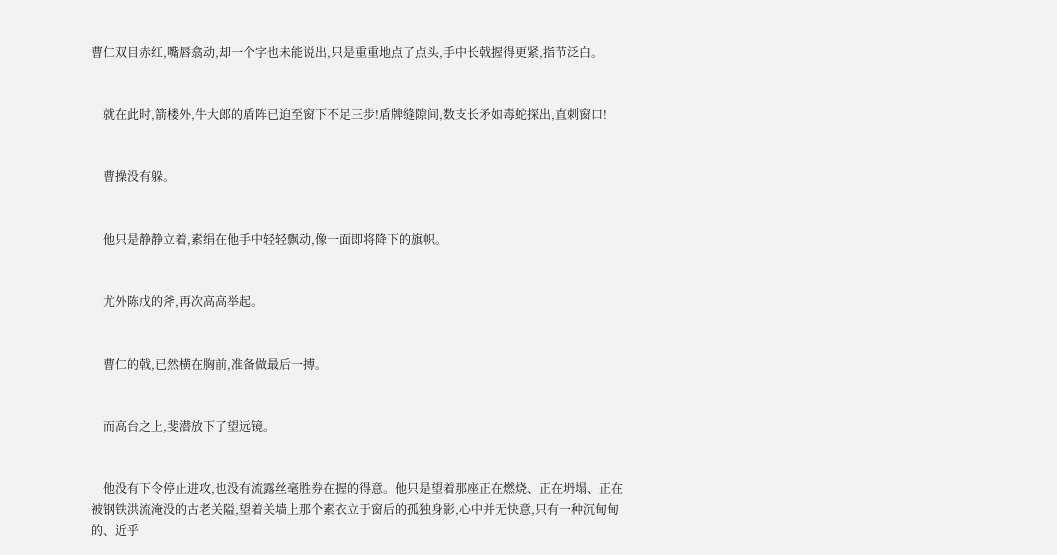曹仁双目赤红,嘴唇翕动,却一个字也未能说出,只是重重地点了点头,手中长戟握得更紧,指节泛白。


    就在此时,箭楼外,牛大郎的盾阵已迫至窗下不足三步!盾牌缝隙间,数支长矛如毒蛇探出,直刺窗口!


    曹操没有躲。


    他只是静静立着,素绢在他手中轻轻飘动,像一面即将降下的旗帜。


    尤外陈戊的斧,再次高高举起。


    曹仁的戟,已然横在胸前,准备做最后一搏。


    而高台之上,斐潜放下了望远镜。


    他没有下令停止进攻,也没有流露丝毫胜券在握的得意。他只是望着那座正在燃烧、正在坍塌、正在被钢铁洪流淹没的古老关隘,望着关墙上那个素衣立于窗后的孤独身影,心中并无快意,只有一种沉甸甸的、近乎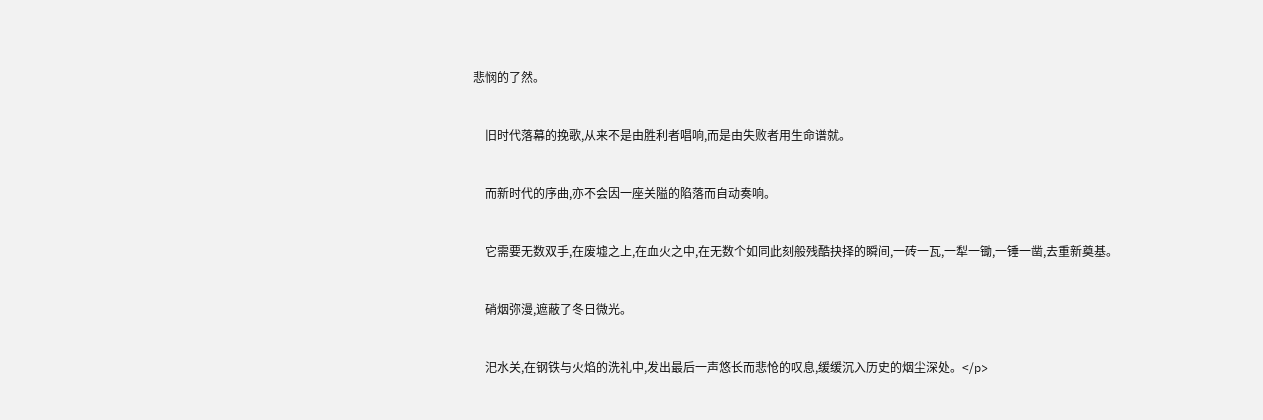悲悯的了然。


    旧时代落幕的挽歌,从来不是由胜利者唱响,而是由失败者用生命谱就。


    而新时代的序曲,亦不会因一座关隘的陷落而自动奏响。


    它需要无数双手,在废墟之上,在血火之中,在无数个如同此刻般残酷抉择的瞬间,一砖一瓦,一犁一锄,一锤一凿,去重新奠基。


    硝烟弥漫,遮蔽了冬日微光。


    汜水关,在钢铁与火焰的洗礼中,发出最后一声悠长而悲怆的叹息,缓缓沉入历史的烟尘深处。</p>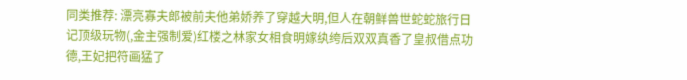同类推荐: 漂亮寡夫郎被前夫他弟娇养了穿越大明,但人在朝鲜兽世蛇蛇旅行日记顶级玩物(,金主强制爱)红楼之林家女相食明嫁纨绔后双双真香了皇叔借点功德,王妃把符画猛了